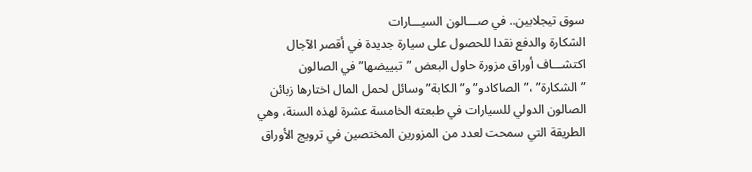سوق تيجلابين.. في صـــالون السيـــارات
الشكارة والدفع نقدا للحصول على سيارة جديدة في أقصر الآجال
اكتشـــاف أوراق مزورة حاول البعض ”تبييضها” في الصالون
”الشكارة” ،”الصاكادو” و”الكابة” وسائل لحمل المال اختارها زبائن الصالون الدولي للسيارات في طبعته الخامسة عشرة لهذه السنة، وهي الطريقة التي سمحت لعدد من المزورين المختصين في ترويج الأوراق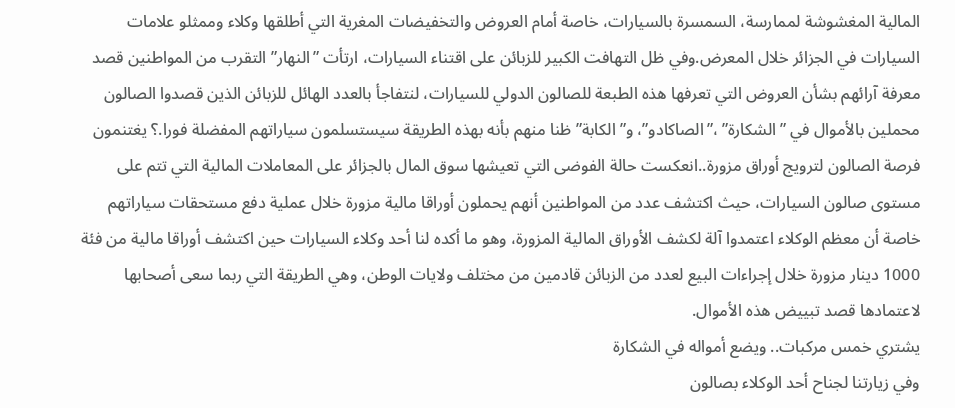المالية المغشوشة لممارسة، السمسرة بالسيارات، خاصة أمام العروض والتخفيضات المغرية التي أطلقها وكلاء وممثلو علامات السيارات في الجزائر خلال المعرض.وفي ظل التهافت الكبير للزبائن على اقتناء السيارات، ارتأت ”النهار” التقرب من المواطنين قصد معرفة آرائهم بشأن العروض التي تعرفها هذه الطبعة للصالون الدولي للسيارات، لنتفاجأ بالعدد الهائل للزبائن الذين قصدوا الصالون محملين بالأموال في ”الشكارة” ،”الصاكادو”، و”الكابة” ظنا منهم بأنه بهذه الطريقة سيستسلمون سياراتهم المفضلة فورا.؟ يغتنمون فرصة الصالون لترويج أوراق مزورة..انعكست حالة الفوضى التي تعيشها سوق المال بالجزائر على المعاملات المالية التي تتم على مستوى صالون السيارات، حيث اكتشف عدد من المواطنين أنهم يحملون أوراقا مالية مزورة خلال عملية دفع مستحقات سياراتهم خاصة أن معظم الوكلاء اعتمدوا آلة لكشف الأوراق المالية المزورة، وهو ما أكده لنا أحد وكلاء السيارات حين اكتشف أوراقا مالية من فئة 1000 دينار مزورة خلال إجراءات البيع لعدد من الزبائن قادمين من مختلف ولايات الوطن، وهي الطريقة التي ربما سعى أصحابها لاعتمادها قصد تبييض هذه الأموال.
يشتري خمس مركبات.. ويضع أمواله في الشكارة
وفي زيارتنا لجناح أحد الوكلاء بصالون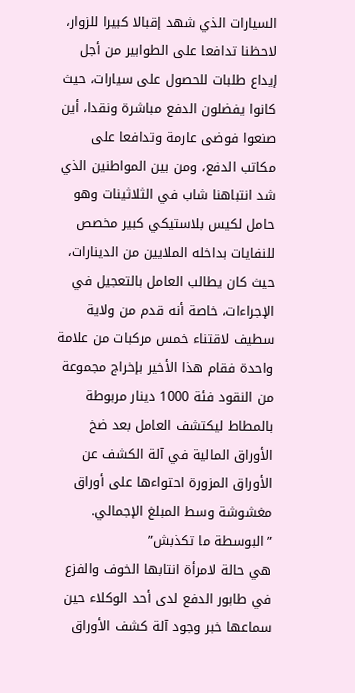السيارات الذي شهد إقبالا كبيرا للزوار، لاحظنا تدافعا على الطوابير من أجل إيداع طلبات للحصول على سيارات، حيث كانوا يفضلون الدفع مباشرة ونقدا، أين صنعوا فوضى عارمة وتدافعا على مكاتب الدفع، ومن بين المواطنين الذي شد انتباهنا شاب في الثلاثينات وهو حامل لكيس بلاستيكي كبير مخصص للنفايات بداخله الملايين من الدينارات، حيث كان يطالب العامل بالتعجيل في الإجراءات، خاصة أنه قدم من ولاية سطيف لاقتناء خمس مركبات من علامة واحدة فقام هذا الأخير بإخراج مجموعة من النقود فئة 1000 دينار مربوطة بالمطاط ليكتشف العامل بعد ضخ الأوراق المالية في آلة الكشف عن الأوراق المزورة احتواءها على أوراق مغشوشة وسط المبلغ الإجمالي.
”البوسطة ما تكذبش”
هي حالة لامرأة انتابها الخوف والفزع في طابور الدفع لدى أحد الوكلاء حين سماعها خبر وجود آلة كشف الأوراق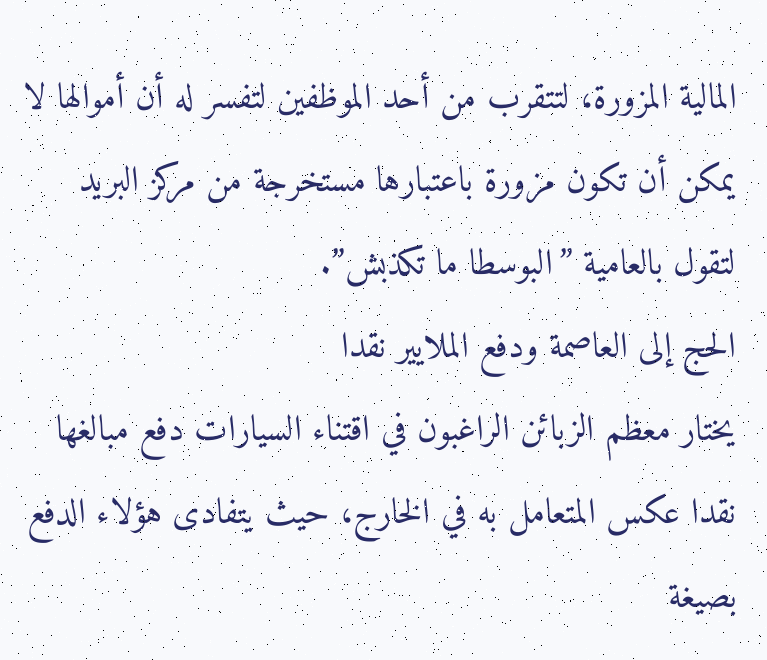المالية المزورة، لتتقرب من أحد الموظفين لتفسر له أن أموالها لا يمكن أن تكون مزورة باعتبارها مستخرجة من مركز البريد لتقول بالعامية ”البوسطا ما تكذبش”.
الحج إلى العاصمة ودفع الملايير نقدا
يختار معظم الزبائن الراغبون في اقتناء السيارات دفع مبالغها نقدا عكس المتعامل به في الخارج، حيث يتفادى هؤلاء الدفع بصيغة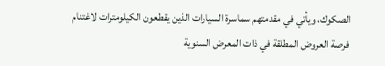الصكوك، ويأتي في مقدمتهم سماسرة السيارات الذين يقطعون الكيلومترات لاغتنام فرصة العروض المطلقة في ذات المعرض السنوية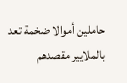حاملين أموالا ضخمة تعد بالملايير مقصدهم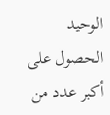الوحيد الحصول على أكبر عدد من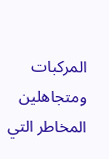المركبات ومتجاهلين المخاطر التي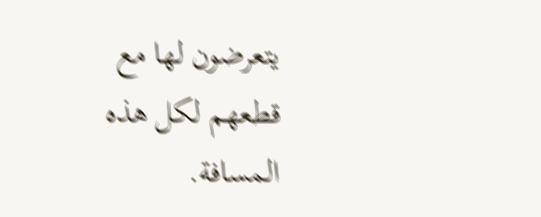يتعرضون لها مع قطعهم لكل هذه المسافة.